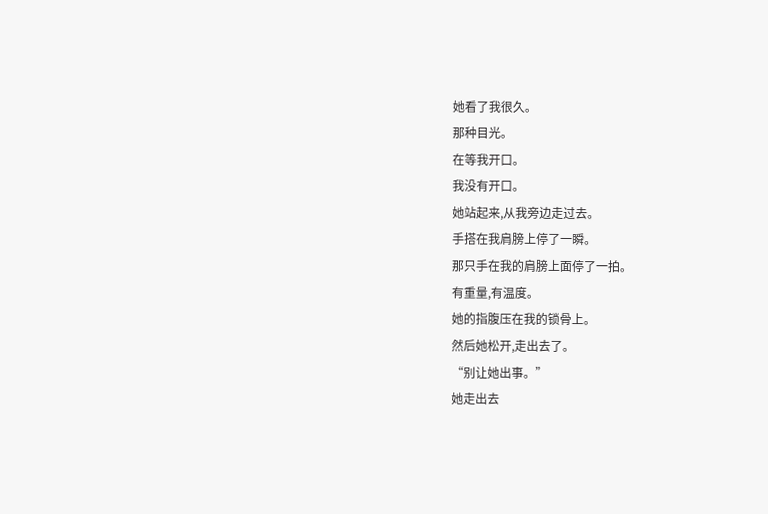她看了我很久。
那种目光。
在等我开口。
我没有开口。
她站起来,从我旁边走过去。
手搭在我肩膀上停了一瞬。
那只手在我的肩膀上面停了一拍。
有重量,有温度。
她的指腹压在我的锁骨上。
然后她松开,走出去了。
“别让她出事。”
她走出去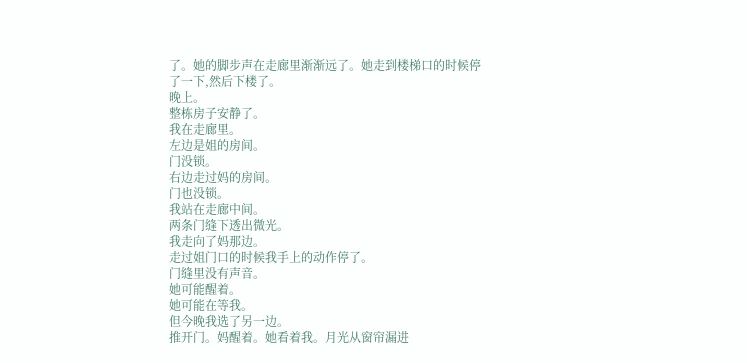了。她的脚步声在走廊里渐渐远了。她走到楼梯口的时候停了一下,然后下楼了。
晚上。
整栋房子安静了。
我在走廊里。
左边是姐的房间。
门没锁。
右边走过妈的房间。
门也没锁。
我站在走廊中间。
两条门缝下透出微光。
我走向了妈那边。
走过姐门口的时候我手上的动作停了。
门缝里没有声音。
她可能醒着。
她可能在等我。
但今晚我选了另一边。
推开门。妈醒着。她看着我。月光从窗帘漏进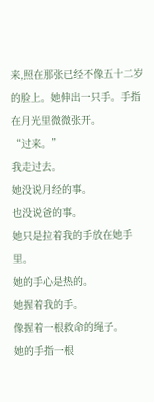来,照在那张已经不像五十二岁的脸上。她伸出一只手。手指在月光里微微张开。
“过来。”
我走过去。
她没说月经的事。
也没说爸的事。
她只是拉着我的手放在她手里。
她的手心是热的。
她握着我的手。
像握着一根救命的绳子。
她的手指一根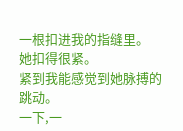一根扣进我的指缝里。
她扣得很紧。
紧到我能感觉到她脉搏的跳动。
一下,一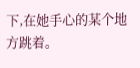下,在她手心的某个地方跳着。